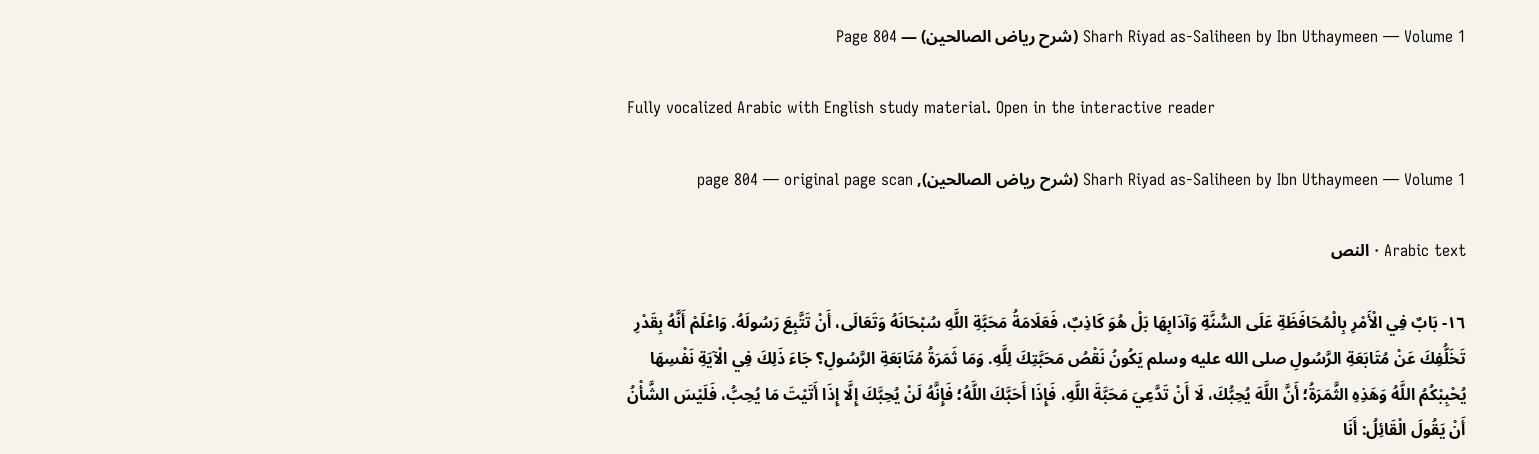Sharh Riyad as-Saliheen by Ibn Uthaymeen — Volume 1 (شرح رياض الصالحين) — Page 804

Fully vocalized Arabic with English study material. Open in the interactive reader

Sharh Riyad as-Saliheen by Ibn Uthaymeen — Volume 1 (شرح رياض الصالحين), page 804 — original page scan

Arabic text · النص

١٦- بَابٌ فِي الْأَمْرِ بِالْمُحَافَظَةِ عَلَى السُّنَّةِ وَآدَابِهَا بَلْ هُوَ كَاذِبٌ، فَعَلَامَةُ مَحَبَّةِ اللَّهِ سُبْحَانَهُ وَتَعَالَى، أَنْ تَتَّبِعَ رَسُولَهُ. وَاعْلَمْ أَنَّهُ بِقَدْرِ تَخَلُّفِكَ عَنْ مُتَابَعَةِ الرَّسُولِ صلى الله عليه وسلم يَكُونُ نَقْصُ مَحَبَّتِكَ لِلَّهِ. وَمَا ثَمَرَةُ مُتَابَعَةِ الرَّسُولِ؟ جَاءَ ذَلِكَ فِي الْآيَةِ نَفْسِهَا يُحْبِبْكُمُ اللَّهُ وَهَذِهِ الثَّمَرَةُ؛ أَنَّ اللَّهَ يُحِبُّكَ، لَا أَنْ تَدَّعِيَ مَحَبَّةَ اللَّهِ، فَإِذَا أَحَبَّكَ اللَّهُ؛ فَإِنَّهُ لَنْ يُحِبَّكَ إِلَّا إِذَا أَتَيْتَ مَا يُحِبُّ، فَلَيْسَ الشَّأْنُ أَنْ يَقُولَ الْقَائِلُ: أَنَا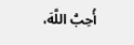أُحِبُّ اللَّهَ،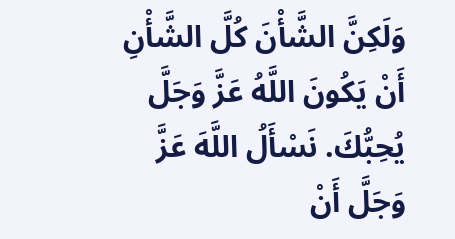وَلَكِنَّ الشَّأْنَ كُلَّ الشَّأْنِ أَنْ يَكُونَ اللَّهُ عَزَّ وَجَلَّ يُحِبُّكَ. نَسْأَلُ اللَّهَ عَزَّ وَجَلَّ أَنْ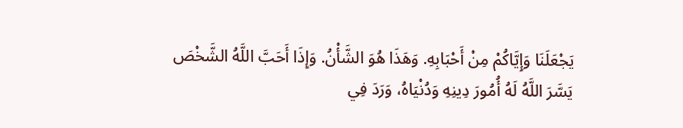يَجْعَلَنَا وَإِيَّاكُمْ مِنْ أَحْبَابِهِ. وَهَذَا هُوَ الشَّأْنُ. وَإِذَا أَحَبَّ اللَّهُ الشَّخْصَ يَسَّرَ اللَّهُ لَهُ أُمُورَ دِينِهِ وَدُنْيَاهُ، وَرَدَ فِي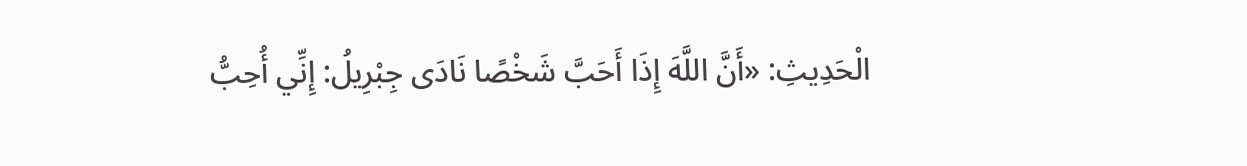الْحَدِيثِ: «أَنَّ اللَّهَ إِذَا أَحَبَّ شَخْصًا نَادَى جِبْرِيلُ: إِنِّي أُحِبُّ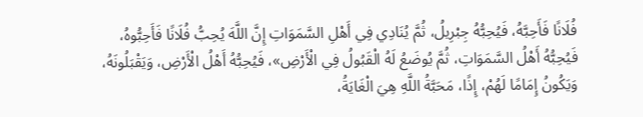فُلَانًا فَأَحِبَّهُ، فَيُحِبُّهُ جِبْرِيلُ، ثُمَّ يُنَادِي فِي أَهْلِ السَّمَوَاتِ إِنَّ اللَّهَ يُحِبُّ فُلَانًا فَأَحِبُّوهُ، فَيُحِبُّهُ أَهْلُ السَّمَوَاتِ، ثُمَّ يُوضَعُ لَهُ الْقَبُولُ فِي الْأَرْضِ»، فَيُحِبُّهُ أَهْلُ الْأَرْضِ، وَيَقْبَلُونَهُ، وَيَكُونُ إِمَامًا لَهُمْ، إِذًا، مَحَبَّةُ اللَّهِ هِيَ الْغَايَةُ،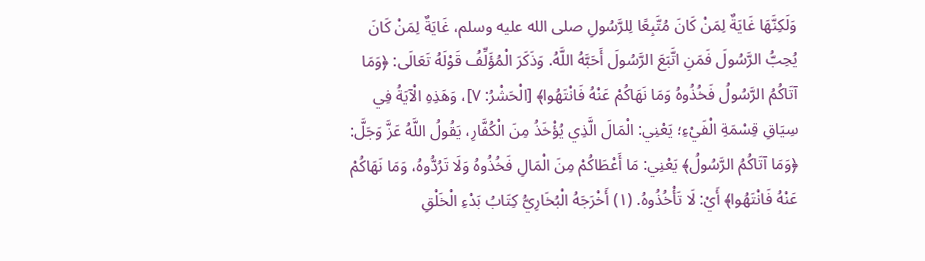وَلَكِنَّهَا غَايَةٌ لِمَنْ كَانَ مُتَّبِعًا لِلرَّسُولِ صلى الله عليه وسلم، غَايَةٌ لِمَنْ كَانَ يُحِبُّ الرَّسُولَ فَمَنِ اتَّبَعَ الرَّسُولَ أَحَبَّهُ اللَّهُ. وَذَكَرَ الْمُؤَلِّفُ قَوْلَهُ تَعَالَى: ﴿وَمَا آتَاكُمُ الرَّسُولُ فَخُذُوهُ وَمَا نَهَاكُمْ عَنْهُ فَانْتَهُوا﴾ [الْحَشْرُ: ٧]، وَهَذِهِ الْآيَةُ فِي سِيَاقِ قِسْمَةِ الْفَيْءِ؛ يَعْنِي: الْمَالَ الَّذِي يُؤْخَذُ مِنَ الْكُفَّارِ، يَقُولُ اللَّهُ عَزَّ وَجَلَّ: ﴿وَمَا آتَاكُمُ الرَّسُولُ﴾ يَعْنِي: مَا أَعْطَاكُمْ مِنَ الْمَالِ فَخُذُوهُ وَلَا تَرُدُّوهُ، وَمَا نَهَاكُمْ عَنْهُ فَانْتَهُوا﴾ أَيْ: لَا تَأْخُذُوهُ. (١) أَخْرَجَهُ الْبُخَارِيُّ كِتَابُ بَدْءِ الْخَلْقِ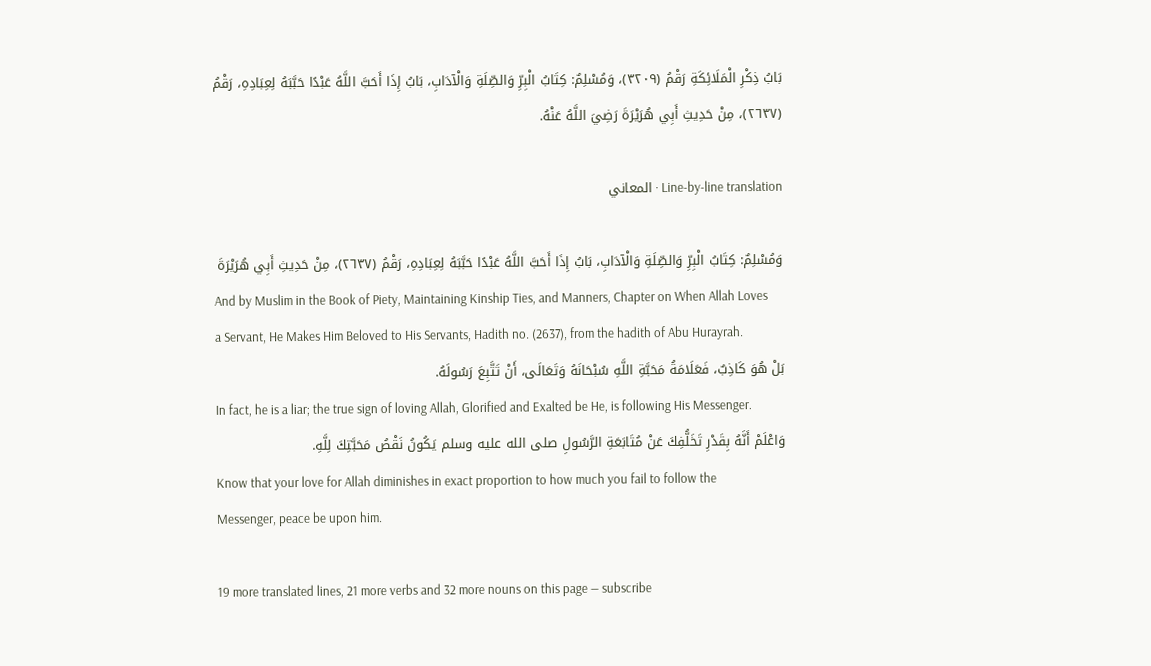بَابُ ذِكْرِ الْمَلَائِكَةِ رَقْمُ (٣٢٠٩)، وَمُسْلِمٌ: كِتَابُ الْبِرِّ وَالصِّلَةِ وَالْآدَابِ، بَابُ إِذَا أَحَبَّ اللَّهُ عَبْدًا حَبَّبَهُ لِعِبَادِهِ، رَقْمُ (٢٦٣٧)، مِنْ حَدِيثِ أَبِي هُرَيْرَةَ رَضِيَ اللَّهُ عَنْهُ.

Line-by-line translation · المعاني

وَمُسْلِمٌ: كِتَابُ الْبِرِّ وَالصِّلَةِ وَالْآدَابِ، بَابُ إِذَا أَحَبَّ اللَّهُ عَبْدًا حَبَّبَهُ لِعِبَادِهِ، رَقْمُ (٢٦٣٧)، مِنْ حَدِيثِ أَبِي هُرَيْرَةَ
And by Muslim in the Book of Piety, Maintaining Kinship Ties, and Manners, Chapter on When Allah Loves a Servant, He Makes Him Beloved to His Servants, Hadith no. (2637), from the hadith of Abu Hurayrah.
بَلْ هُوَ كَاذِبٌ، فَعَلَامَةُ مَحَبَّةِ اللَّهِ سُبْحَانَهُ وَتَعَالَى، أَنْ تَتَّبِعَ رَسُولَهُ.
In fact, he is a liar; the true sign of loving Allah, Glorified and Exalted be He, is following His Messenger.
وَاعْلَمْ أَنَّهُ بِقَدْرِ تَخَلُّفِكَ عَنْ مُتَابَعَةِ الرَّسُولِ صلى الله عليه وسلم يَكُونُ نَقْصُ مَحَبَّتِكَ لِلَّهِ.
Know that your love for Allah diminishes in exact proportion to how much you fail to follow the Messenger, peace be upon him.

19 more translated lines, 21 more verbs and 32 more nouns on this page — subscribe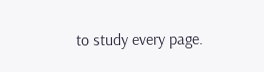to study every page.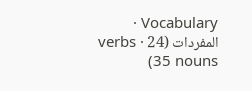Vocabulary · المفردات (24 verbs · 35 nouns)